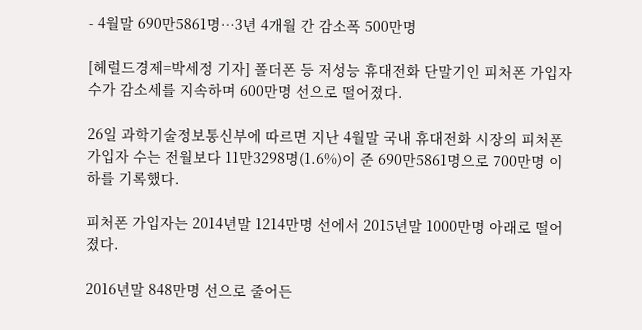- 4월말 690만5861명…3년 4개월 간 감소폭 500만명

[헤럴드경제=박세정 기자] 폴더폰 등 저성능 휴대전화 단말기인 피처폰 가입자 수가 감소세를 지속하며 600만명 선으로 떨어졌다.

26일 과학기술정보통신부에 따르면 지난 4월말 국내 휴대전화 시장의 피처폰 가입자 수는 전월보다 11만3298명(1.6%)이 준 690만5861명으로 700만명 이하를 기록했다.

피처폰 가입자는 2014년말 1214만명 선에서 2015년말 1000만명 아래로 떨어졌다.

2016년말 848만명 선으로 줄어든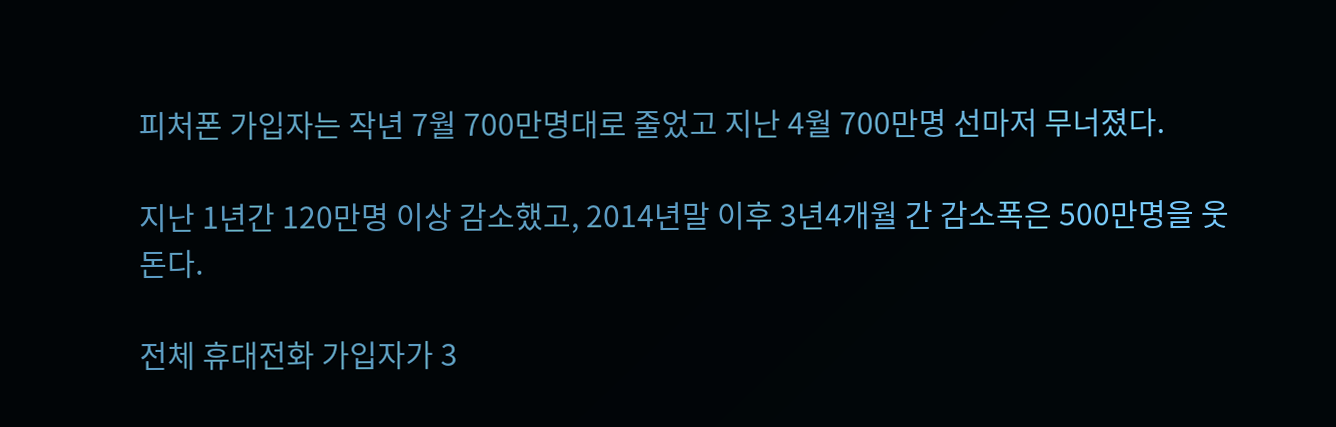피처폰 가입자는 작년 7월 700만명대로 줄었고 지난 4월 700만명 선마저 무너졌다.

지난 1년간 120만명 이상 감소했고, 2014년말 이후 3년4개월 간 감소폭은 500만명을 웃돈다.

전체 휴대전화 가입자가 3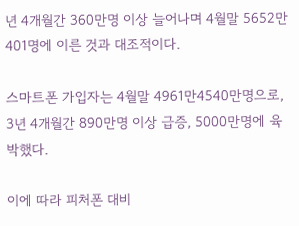년 4개월간 360만명 이상 늘어나며 4월말 5652만401명에 이른 것과 대조적이다.

스마트폰 가입자는 4월말 4961만4540만명으로, 3년 4개월간 890만명 이상 급증, 5000만명에 육박했다.

이에 따라 피처폰 대비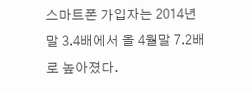스마트폰 가입자는 2014년말 3.4배에서 올 4월말 7.2배로 높아졌다.